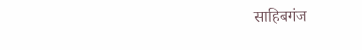साहिबगंज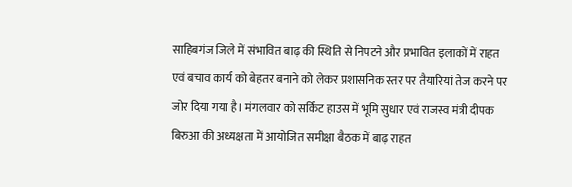साहिबगंज जिले में संभावित बाढ़ की स्थिति से निपटने और प्रभावित इलाकों में राहत एवं बचाव कार्य को बेहतर बनाने को लेकर प्रशासनिक स्तर पर तैयारियां तेज करने पर जोर दिया गया है। मंगलवार को सर्किट हाउस में भूमि सुधार एवं राजस्व मंत्री दीपक बिरुआ की अध्यक्षता में आयोजित समीक्षा बैठक में बाढ़ राहत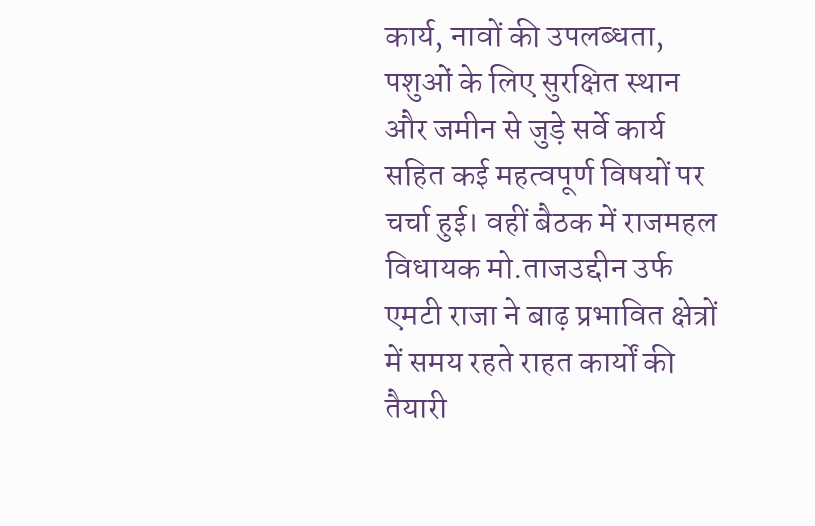कार्य, नावों की उपलब्धता, पशुओं के लिए सुरक्षित स्थान और जमीन से जुड़े सर्वे कार्य सहित कई महत्वपूर्ण विषयों पर चर्चा हुई। वहीं बैठक में राजमहल विधायक मो.ताजउद्दीन उर्फ एमटी राजा ने बाढ़ प्रभावित क्षेत्रों में समय रहते राहत कार्यों की तैयारी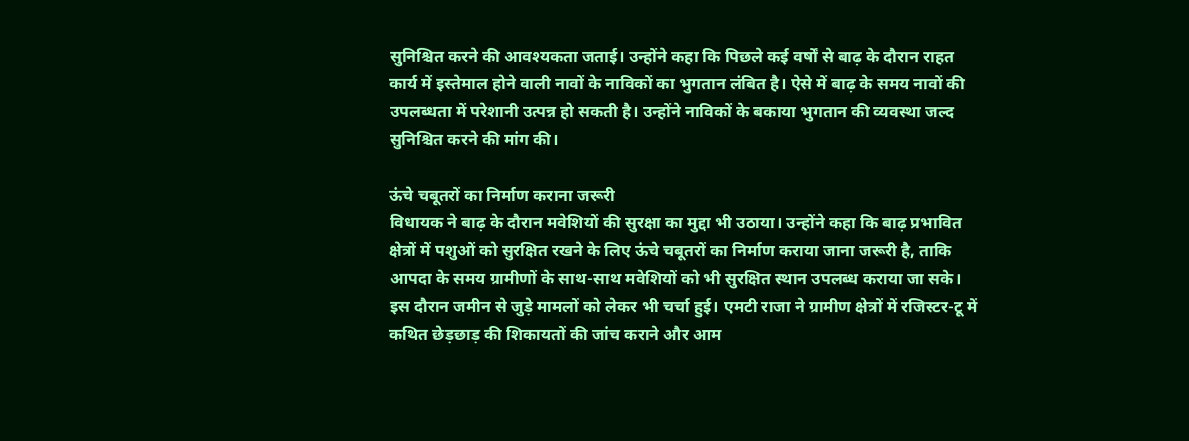सुनिश्चित करने की आवश्यकता जताई। उन्होंने कहा कि पिछले कई वर्षों से बाढ़ के दौरान राहत कार्य में इस्तेमाल होने वाली नावों के नाविकों का भुगतान लंबित है। ऐसे में बाढ़ के समय नावों की उपलब्धता में परेशानी उत्पन्न हो सकती है। उन्होंने नाविकों के बकाया भुगतान की व्यवस्था जल्द सुनिश्चित करने की मांग की।

ऊंचे चबूतरों का निर्माण कराना जरूरी
विधायक ने बाढ़ के दौरान मवेशियों की सुरक्षा का मुद्दा भी उठाया। उन्होंने कहा कि बाढ़ प्रभावित क्षेत्रों में पशुओं को सुरक्षित रखने के लिए ऊंचे चबूतरों का निर्माण कराया जाना जरूरी है, ताकि आपदा के समय ग्रामीणों के साथ-साथ मवेशियों को भी सुरक्षित स्थान उपलब्ध कराया जा सके। इस दौरान जमीन से जुड़े मामलों को लेकर भी चर्चा हुई। एमटी राजा ने ग्रामीण क्षेत्रों में रजिस्टर-टू में कथित छेड़छाड़ की शिकायतों की जांच कराने और आम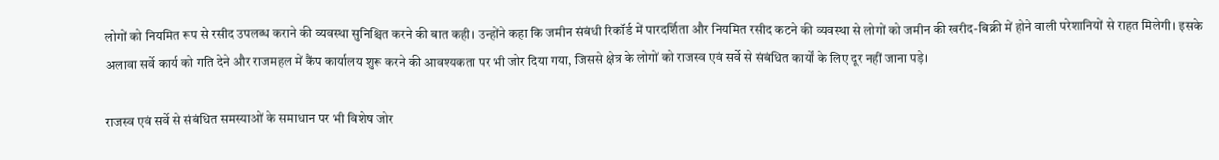लोगों को नियमित रूप से रसीद उपलब्ध कराने की व्यवस्था सुनिश्चित करने की बात कही। उन्होंने कहा कि जमीन संबंधी रिकॉर्ड में पारदर्शिता और नियमित रसीद कटने की व्यवस्था से लोगों को जमीन की खरीद-बिक्री में होने वाली परेशानियों से राहत मिलेगी। इसके अलावा सर्वे कार्य को गति देने और राजमहल में कैंप कार्यालय शुरू करने की आवश्यकता पर भी जोर दिया गया, जिससे क्षेत्र के लोगों को राजस्व एवं सर्वे से संबंधित कार्यों के लिए दूर नहीं जाना पड़े।

राजस्व एवं सर्वे से संबंधित समस्याओं के समाधान पर भी विशेष जोर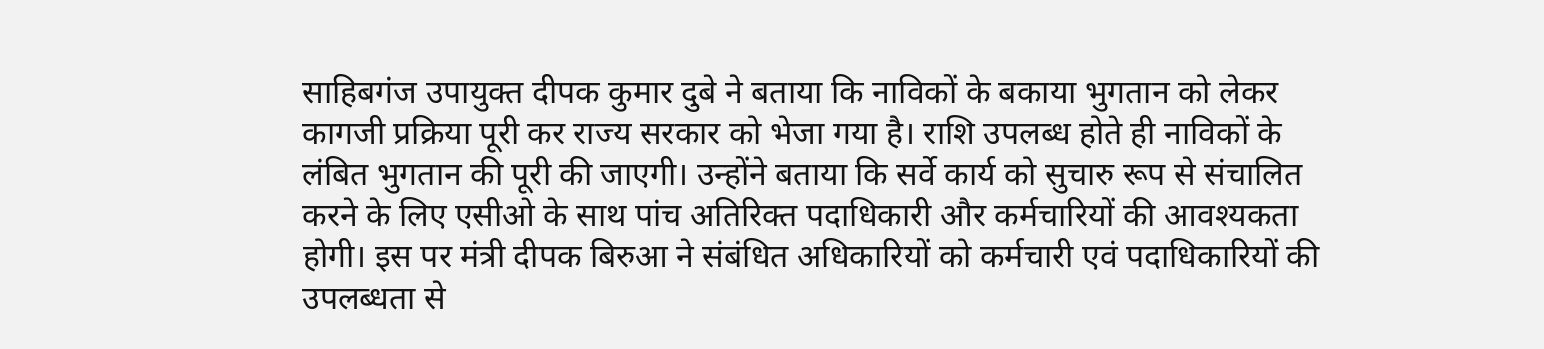साहिबगंज उपायुक्त दीपक कुमार दुबे ने बताया कि नाविकों के बकाया भुगतान को लेकर कागजी प्रक्रिया पूरी कर राज्य सरकार को भेजा गया है। राशि उपलब्ध होते ही नाविकों के लंबित भुगतान की पूरी की जाएगी। उन्होंने बताया कि सर्वे कार्य को सुचारु रूप से संचालित करने के लिए एसीओ के साथ पांच अतिरिक्त पदाधिकारी और कर्मचारियों की आवश्यकता होगी। इस पर मंत्री दीपक बिरुआ ने संबंधित अधिकारियों को कर्मचारी एवं पदाधिकारियों की उपलब्धता से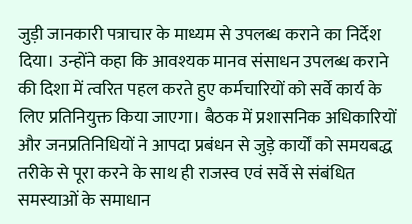जुड़ी जानकारी पत्राचार के माध्यम से उपलब्ध कराने का निर्देश दिया। उन्होंने कहा कि आवश्यक मानव संसाधन उपलब्ध कराने की दिशा में त्वरित पहल करते हुए कर्मचारियों को सर्वे कार्य के लिए प्रतिनियुक्त किया जाएगा। बैठक में प्रशासनिक अधिकारियों और जनप्रतिनिधियों ने आपदा प्रबंधन से जुड़े कार्यों को समयबद्ध तरीके से पूरा करने के साथ ही राजस्व एवं सर्वे से संबंधित समस्याओं के समाधान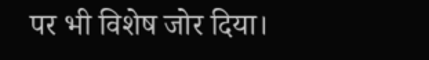पर भी विशेष जोर दिया।